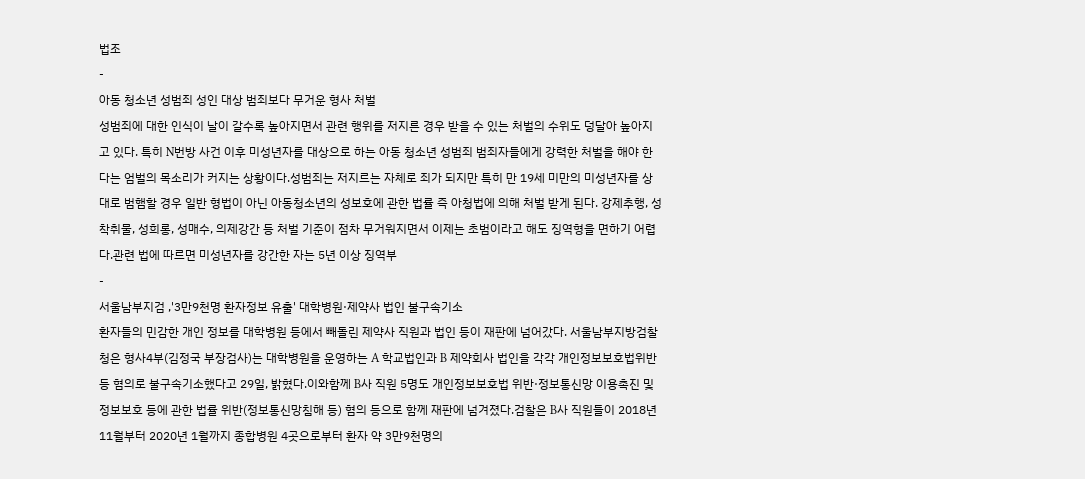법조
-
아동 청소년 성범죄 성인 대상 범죄보다 무거운 형사 처벌
성범죄에 대한 인식이 날이 갈수록 높아지면서 관련 행위를 저지른 경우 받을 수 있는 처벌의 수위도 덩달아 높아지고 있다. 특히 N번방 사건 이후 미성년자를 대상으로 하는 아동 청소년 성범죄 범죄자들에게 강력한 처벌을 해야 한다는 엄벌의 목소리가 커지는 상황이다.성범죄는 저지르는 자체로 죄가 되지만 특히 만 19세 미만의 미성년자를 상대로 범햄할 경우 일반 형법이 아닌 아동청소년의 성보호에 관한 법률 즉 아청법에 의해 처벌 받게 된다. 강제추행, 성착취물, 성희롱, 성매수, 의제강간 등 처벌 기준이 점차 무거워지면서 이제는 초범이라고 해도 징역형을 면하기 어렵다.관련 법에 따르면 미성년자를 강간한 자는 5년 이상 징역부
-
서울남부지검 ,'3만9천명 환자정보 유출' 대학병원·제약사 법인 불구속기소
환자들의 민감한 개인 정보를 대학병원 등에서 빼돌린 제약사 직원과 법인 등이 재판에 넘어갔다. 서울남부지방검찰청은 형사4부(김정국 부장검사)는 대학병원을 운영하는 A 학교법인과 B 제약회사 법인을 각각 개인정보보호법위반 등 혐의로 불구속기소했다고 29일, 밝혔다.이와함께 B사 직원 5명도 개인정보보호법 위반·정보통신망 이용촉진 및 정보보호 등에 관한 법률 위반(정보통신망침해 등) 혐의 등으로 함께 재판에 넘겨졌다.검찰은 B사 직원들이 2018년 11월부터 2020년 1월까지 종합병원 4곳으로부터 환자 약 3만9천명의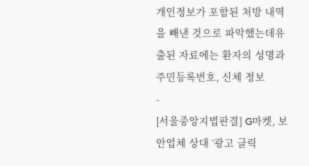개인정보가 포함된 처방 내역을 빼낸 것으로 파악했는데유출된 자료에는 환자의 성명과 주민등록번호, 신체 정보
-
[서울중앙지법판결] G마켓, 보안업체 상대 ‘광고 클릭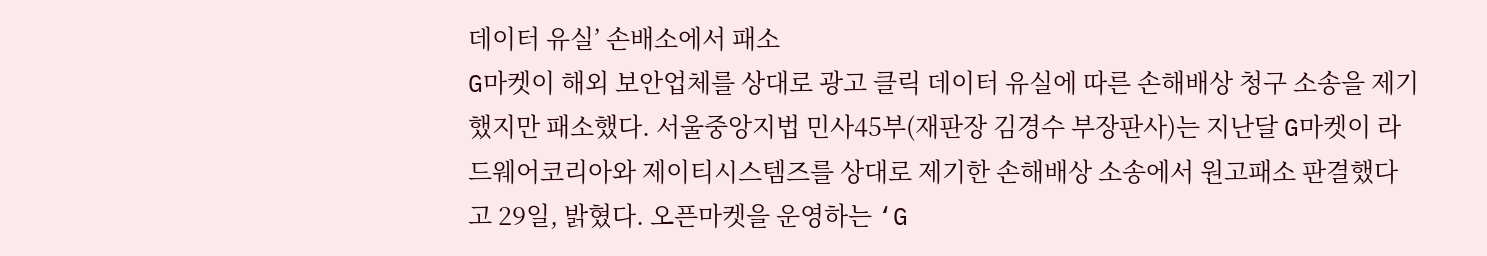데이터 유실’ 손배소에서 패소
G마켓이 해외 보안업체를 상대로 광고 클릭 데이터 유실에 따른 손해배상 청구 소송을 제기했지만 패소했다. 서울중앙지법 민사45부(재판장 김경수 부장판사)는 지난달 G마켓이 라드웨어코리아와 제이티시스템즈를 상대로 제기한 손해배상 소송에서 원고패소 판결했다고 29일, 밝혔다. 오픈마켓을 운영하는 ‘G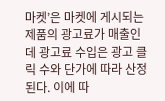마켓’은 마켓에 게시되는 제품의 광고료가 매출인데 광고료 수입은 광고 클릭 수와 단가에 따라 산정된다. 이에 따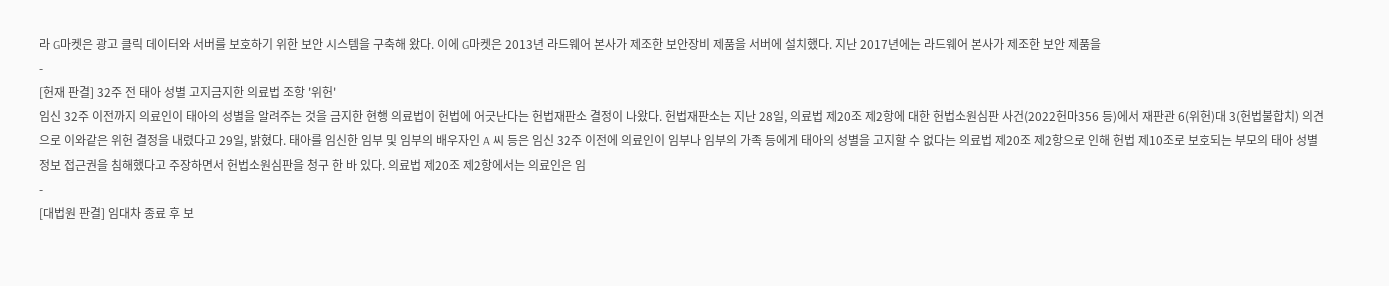라 G마켓은 광고 클릭 데이터와 서버를 보호하기 위한 보안 시스템을 구축해 왔다. 이에 G마켓은 2013년 라드웨어 본사가 제조한 보안장비 제품을 서버에 설치했다. 지난 2017년에는 라드웨어 본사가 제조한 보안 제품을
-
[헌재 판결] 32주 전 태아 성별 고지금지한 의료법 조항 '위헌'
임신 32주 이전까지 의료인이 태아의 성별을 알려주는 것을 금지한 현행 의료법이 헌법에 어긋난다는 헌법재판소 결정이 나왔다. 헌법재판소는 지난 28일, 의료법 제20조 제2항에 대한 헌법소원심판 사건(2022헌마356 등)에서 재판관 6(위헌)대 3(헌법불합치) 의견으로 이와같은 위헌 결정을 내렸다고 29일, 밝혔다. 태아를 임신한 임부 및 임부의 배우자인 A 씨 등은 임신 32주 이전에 의료인이 임부나 임부의 가족 등에게 태아의 성별을 고지할 수 없다는 의료법 제20조 제2항으로 인해 헌법 제10조로 보호되는 부모의 태아 성별 정보 접근권을 침해했다고 주장하면서 헌법소원심판을 청구 한 바 있다. 의료법 제20조 제2항에서는 의료인은 임
-
[대법원 판결] 임대차 종료 후 보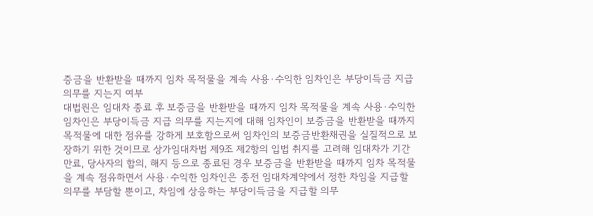증금을 반환받을 때까지 임차 목적물을 계속 사용·수익한 임차인은 부당이득금 지급 의무를 지는지 여부
대법원은 임대차 종료 후 보증금을 반환받을 때까지 임차 목적물을 계속 사용·수익한 임차인은 부당이득금 지급 의무를 지는지에 대해 임차인이 보증금을 반환받을 때까지 목적물에 대한 점유를 강하게 보호함으로써 임차인의 보증금반환채권을 실질적으로 보장하기 위한 것이므로 상가임대차법 제9조 제2항의 입법 취지를 고려해 임대차가 기간만료, 당사자의 합의, 해지 등으로 종료된 경우 보증금을 반환받을 때까지 임차 목적물을 계속 점유하면서 사용·수익한 임차인은 종전 임대차계약에서 정한 차임을 지급할 의무를 부담할 뿐이고, 차임에 상응하는 부당이득금을 지급할 의무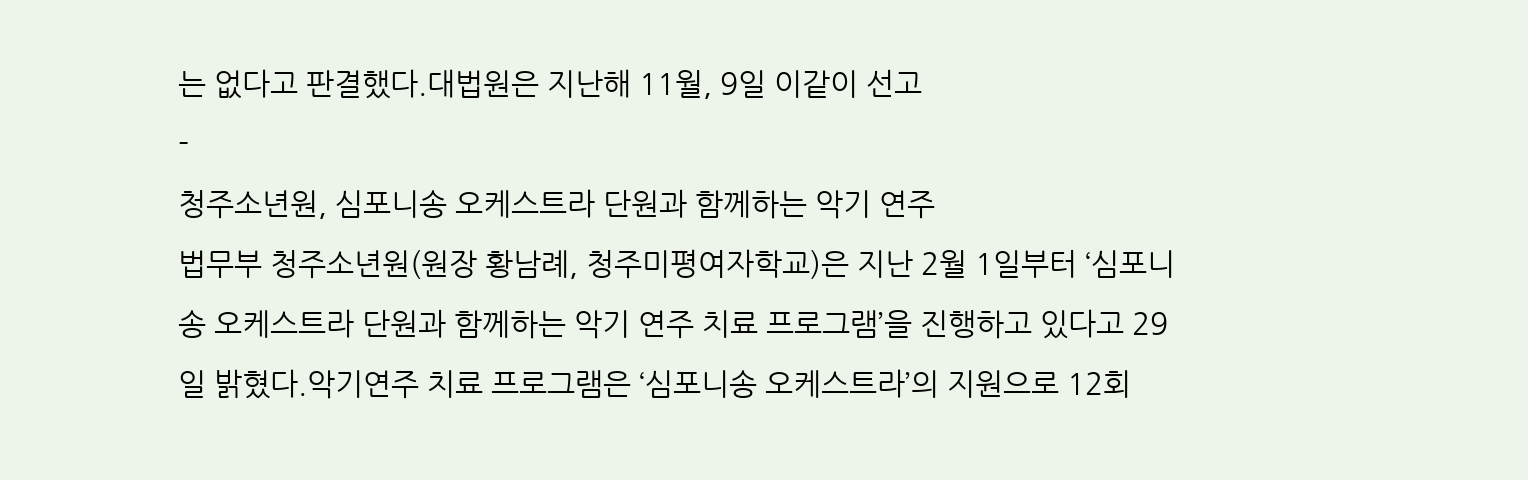는 없다고 판결했다.대법원은 지난해 11월, 9일 이같이 선고
-
청주소년원, 심포니송 오케스트라 단원과 함께하는 악기 연주
법무부 청주소년원(원장 황남례, 청주미평여자학교)은 지난 2월 1일부터 ‘심포니송 오케스트라 단원과 함께하는 악기 연주 치료 프로그램’을 진행하고 있다고 29일 밝혔다.악기연주 치료 프로그램은 ‘심포니송 오케스트라’의 지원으로 12회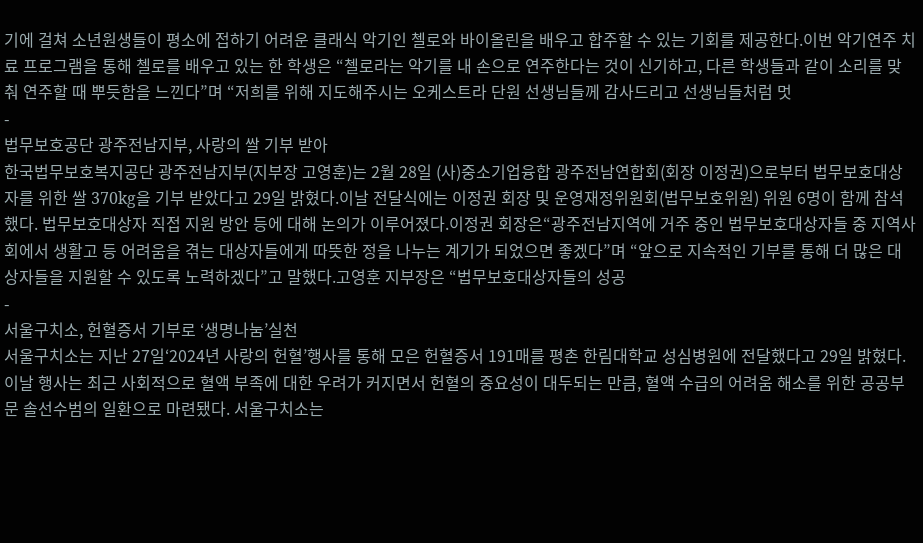기에 걸쳐 소년원생들이 평소에 접하기 어려운 클래식 악기인 첼로와 바이올린을 배우고 합주할 수 있는 기회를 제공한다.이번 악기연주 치료 프로그램을 통해 첼로를 배우고 있는 한 학생은 “첼로라는 악기를 내 손으로 연주한다는 것이 신기하고, 다른 학생들과 같이 소리를 맞춰 연주할 때 뿌듯함을 느낀다”며 “저희를 위해 지도해주시는 오케스트라 단원 선생님들께 감사드리고 선생님들처럼 멋
-
법무보호공단 광주전남지부, 사랑의 쌀 기부 받아
한국법무보호복지공단 광주전남지부(지부장 고영훈)는 2월 28일 (사)중소기업융합 광주전남연합회(회장 이정권)으로부터 법무보호대상자를 위한 쌀 370kg을 기부 받았다고 29일 밝혔다.이날 전달식에는 이정권 회장 및 운영재정위원회(법무보호위원) 위원 6명이 함께 참석했다. 법무보호대상자 직접 지원 방안 등에 대해 논의가 이루어졌다.이정권 회장은“광주전남지역에 거주 중인 법무보호대상자들 중 지역사회에서 생활고 등 어려움을 겪는 대상자들에게 따뜻한 정을 나누는 계기가 되었으면 좋겠다”며 “앞으로 지속적인 기부를 통해 더 많은 대상자들을 지원할 수 있도록 노력하겠다”고 말했다.고영훈 지부장은 “법무보호대상자들의 성공
-
서울구치소, 헌혈증서 기부로 ‘생명나눔’실천
서울구치소는 지난 27일‘2024년 사랑의 헌혈’행사를 통해 모은 헌혈증서 191매를 평촌 한림대학교 성심병원에 전달했다고 29일 밝혔다. 이날 행사는 최근 사회적으로 혈액 부족에 대한 우려가 커지면서 헌혈의 중요성이 대두되는 만큼, 혈액 수급의 어려움 해소를 위한 공공부문 솔선수범의 일환으로 마련됐다. 서울구치소는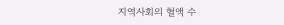지역사회의 혈액 수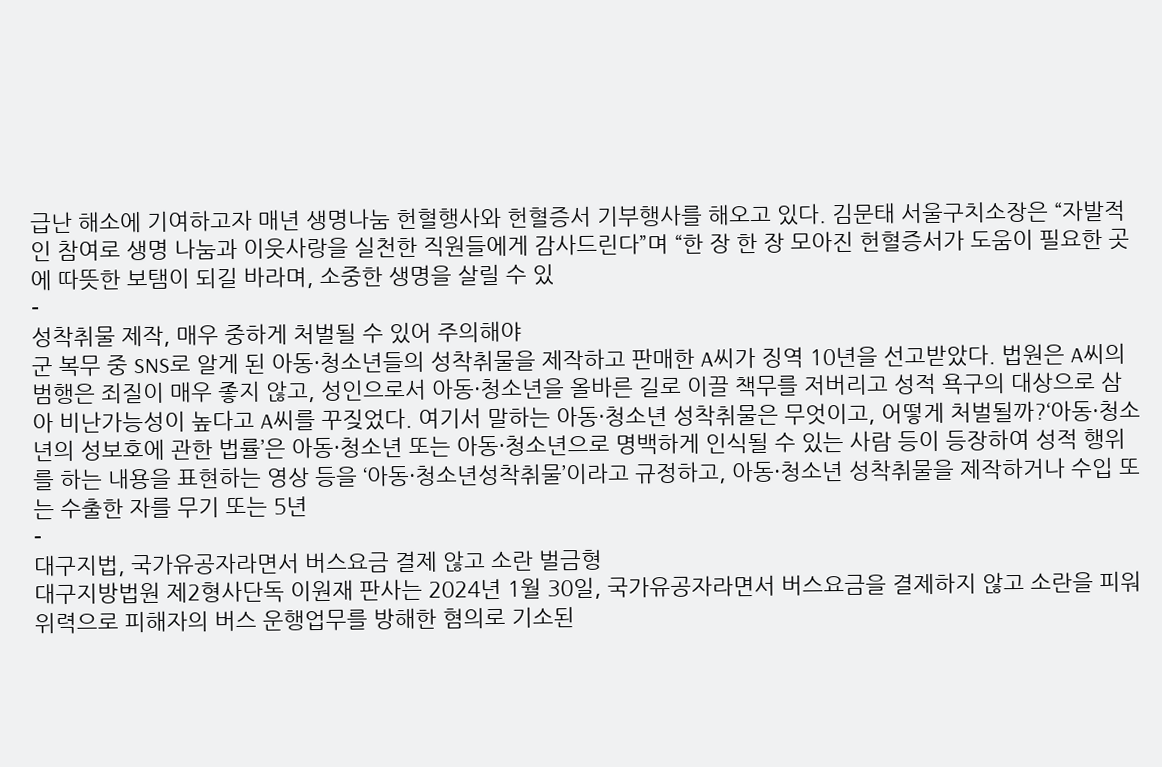급난 해소에 기여하고자 매년 생명나눔 헌혈행사와 헌혈증서 기부행사를 해오고 있다. 김문태 서울구치소장은 “자발적인 참여로 생명 나눔과 이웃사랑을 실천한 직원들에게 감사드린다”며 “한 장 한 장 모아진 헌혈증서가 도움이 필요한 곳에 따뜻한 보탬이 되길 바라며, 소중한 생명을 살릴 수 있
-
성착취물 제작, 매우 중하게 처벌될 수 있어 주의해야
군 복무 중 SNS로 알게 된 아동·청소년들의 성착취물을 제작하고 판매한 A씨가 징역 10년을 선고받았다. 법원은 A씨의 범행은 죄질이 매우 좋지 않고, 성인으로서 아동·청소년을 올바른 길로 이끌 책무를 저버리고 성적 욕구의 대상으로 삼아 비난가능성이 높다고 A씨를 꾸짖었다. 여기서 말하는 아동·청소년 성착취물은 무엇이고, 어떻게 처벌될까?‘아동·청소년의 성보호에 관한 법률’은 아동·청소년 또는 아동·청소년으로 명백하게 인식될 수 있는 사람 등이 등장하여 성적 행위를 하는 내용을 표현하는 영상 등을 ‘아동·청소년성착취물’이라고 규정하고, 아동·청소년 성착취물을 제작하거나 수입 또는 수출한 자를 무기 또는 5년
-
대구지법, 국가유공자라면서 버스요금 결제 않고 소란 벌금형
대구지방법원 제2형사단독 이원재 판사는 2024년 1월 30일, 국가유공자라면서 버스요금을 결제하지 않고 소란을 피워 위력으로 피해자의 버스 운행업무를 방해한 혐의로 기소된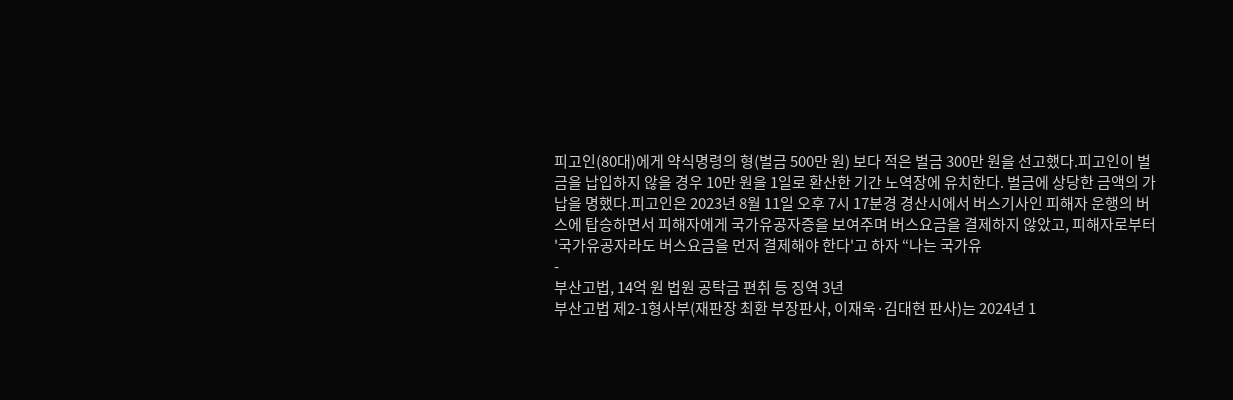피고인(80대)에게 약식명령의 형(벌금 500만 원) 보다 적은 벌금 300만 원을 선고했다.피고인이 벌금을 납입하지 않을 경우 10만 원을 1일로 환산한 기간 노역장에 유치한다. 벌금에 상당한 금액의 가납을 명했다.피고인은 2023년 8월 11일 오후 7시 17분경 경산시에서 버스기사인 피해자 운행의 버스에 탑승하면서 피해자에게 국가유공자증을 보여주며 버스요금을 결제하지 않았고, 피해자로부터 '국가유공자라도 버스요금을 먼저 결제해야 한다'고 하자 “나는 국가유
-
부산고법, 14억 원 법원 공탁금 편취 등 징역 3년
부산고법 제2-1형사부(재판장 최환 부장판사, 이재욱·김대현 판사)는 2024년 1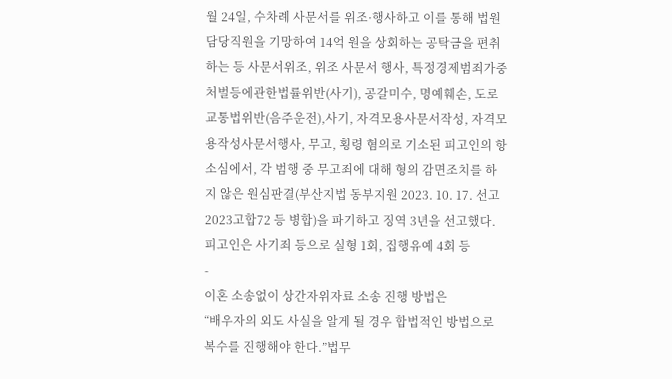월 24일, 수차례 사문서를 위조·행사하고 이를 통해 법원 담당직원을 기망하여 14억 원을 상회하는 공탁금을 편취하는 등 사문서위조, 위조 사문서 행사, 특정경제범죄가중처벌등에관한법률위반(사기), 공갈미수, 명예훼손, 도로교통법위반(음주운전),사기, 자격모용사문서작성, 자격모용작성사문서행사, 무고, 횡령 혐의로 기소된 피고인의 항소심에서, 각 범행 중 무고죄에 대해 형의 감면조치를 하지 않은 원심판결(부산지법 동부지원 2023. 10. 17. 선고 2023고합72 등 병합)을 파기하고 징역 3년을 선고했다.피고인은 사기죄 등으로 실형 1회, 집행유예 4회 등
-
이혼 소송없이 상간자위자료 소송 진행 방법은
“배우자의 외도 사실을 알게 될 경우 합법적인 방법으로 복수를 진행해야 한다.”법무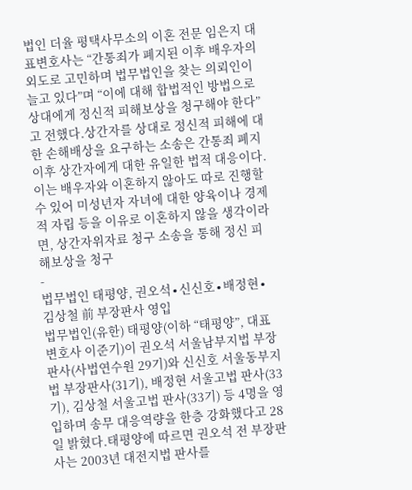법인 더율 평택사무소의 이혼 전문 임은지 대표변호사는 “간통죄가 폐지된 이후 배우자의 외도로 고민하며 법무법인을 찾는 의뢰인이 늘고 있다”며 “이에 대해 합법적인 방법으로 상대에게 정신적 피해보상을 청구해야 한다”고 전했다.상간자를 상대로 정신적 피해에 대한 손해배상을 요구하는 소송은 간통죄 폐지 이후 상간자에게 대한 유일한 법적 대응이다. 이는 배우자와 이혼하지 않아도 따로 진행할 수 있어 미성년자 자녀에 대한 양육이나 경제적 자립 등을 이유로 이혼하지 않을 생각이라면, 상간자위자료 청구 소송을 통해 정신 피해보상을 청구
-
법무법인 태평양, 권오석∙신신호∙배정현∙김상철 前 부장판사 영입
법무법인(유한) 태평양(이하 “태평양”, 대표변호사 이준기)이 권오석 서울남부지법 부장판사(사법연수원 29기)와 신신호 서울동부지법 부장판사(31기), 배정현 서울고법 판사(33기), 김상철 서울고법 판사(33기) 등 4명을 영입하며 송무 대응역량을 한층 강화했다고 28일 밝혔다.태평양에 따르면 권오석 전 부장판사는 2003년 대전지법 판사를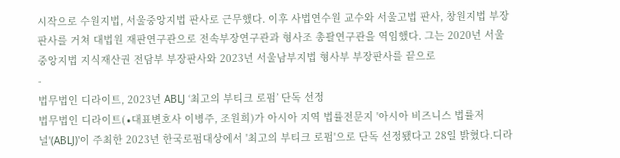시작으로 수원지법, 서울중앙지법 판사로 근무했다. 이후 사법연수원 교수와 서울고법 판사, 창원지법 부장판사를 거쳐 대법원 재판연구관으로 전속부장연구관과 형사조 총괄연구관을 역임했다. 그는 2020년 서울중앙지법 지식재산권 전담부 부장판사와 2023년 서울남부지법 형사부 부장판사를 끝으로
-
법무법인 디라이트, 2023년 ABLJ ‘최고의 부티크 로펌’ 단독 선정
법무법인 디라이트(∙대표변호사 이병주, 조원희)가 아시아 지역 법률전문지 '아시아 비즈니스 법률저널'(ABLJ)'이 주최한 2023년 한국로펌대상에서 '최고의 부티크 로펌'으로 단독 선정됐다고 28일 밝혔다.디라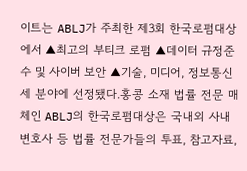이트는 ABLJ가 주최한 제3회 한국로펌대상에서 ▲최고의 부티크 로펌 ▲데이터 규정준수 및 사이버 보안 ▲기술, 미디어, 정보통신 세 분야에 선정됐다.홍콩 소재 법률 전문 매체인 ABLJ의 한국로펌대상은 국내외 사내 변호사 등 법률 전문가들의 투표, 참고자료,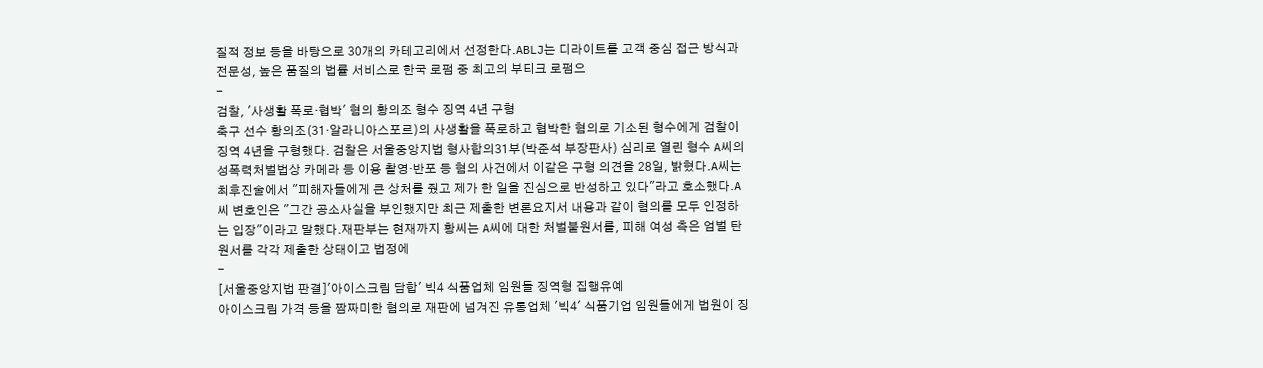질적 정보 등을 바탕으로 30개의 카테고리에서 선정한다.ABLJ는 디라이트를 고객 중심 접근 방식과 전문성, 높은 품질의 법률 서비스로 한국 로펌 중 최고의 부티크 로펌으
-
검찰, '사생활 폭로·협박' 혐의 황의조 형수 징역 4년 구형
축구 선수 황의조(31·알라니아스포르)의 사생활을 폭로하고 협박한 혐의로 기소된 형수에게 검찰이 징역 4년을 구형했다. 검찰은 서울중앙지법 형사합의31부(박준석 부장판사) 심리로 열린 형수 A씨의 성폭력처벌법상 카메라 등 이용 촬영·반포 등 혐의 사건에서 이같은 구형 의견을 28일, 밝혔다.A씨는 최후진술에서 "피해자들에게 큰 상처를 줬고 제가 한 일을 진심으로 반성하고 있다"라고 호소했다.A씨 변호인은 "그간 공소사실을 부인했지만 최근 제출한 변론요지서 내용과 같이 혐의를 모두 인정하는 입장"이라고 말했다.재판부는 현재까지 황씨는 A씨에 대한 처벌불원서를, 피해 여성 측은 엄벌 탄원서를 각각 제출한 상태이고 법정에
-
[서울중앙지법 판결]'아이스크림 담합' 빅4 식품업체 임원들 징역형 집행유예
아이스크림 가격 등을 짬짜미한 혐의로 재판에 넘겨진 유통업체 '빅4' 식품기업 임원들에게 법원이 징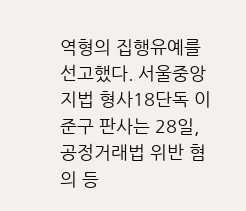역형의 집행유예를 선고했다. 서울중앙지법 형사18단독 이준구 판사는 28일, 공정거래법 위반 혐의 등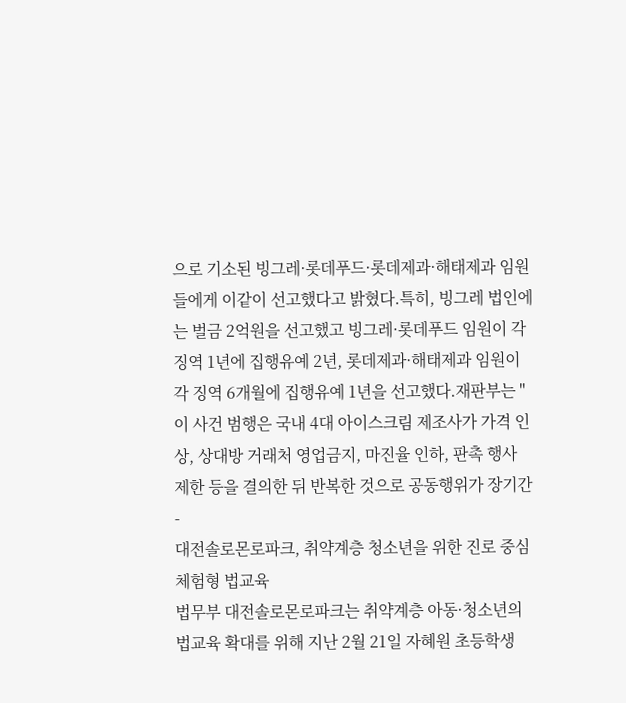으로 기소된 빙그레·롯데푸드·롯데제과·해태제과 임원들에게 이같이 선고했다고 밝혔다.특히, 빙그레 법인에는 벌금 2억원을 선고했고 빙그레·롯데푸드 임원이 각 징역 1년에 집행유예 2년, 롯데제과·해태제과 임원이 각 징역 6개월에 집행유예 1년을 선고했다.재판부는 "이 사건 범행은 국내 4대 아이스크림 제조사가 가격 인상, 상대방 거래처 영업금지, 마진율 인하, 판촉 행사 제한 등을 결의한 뒤 반복한 것으로 공동행위가 장기간
-
대전솔로몬로파크, 취약계층 청소년을 위한 진로 중심 체험형 법교육
법무부 대전솔로몬로파크는 취약계층 아동·청소년의 법교육 확대를 위해 지난 2월 21일 자혜원 초등학생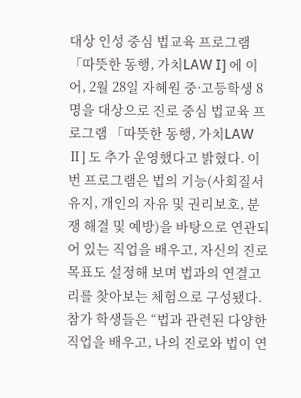대상 인성 중심 법교육 프로그램「따뜻한 동행, 가치LAW Ⅰ] 에 이어, 2월 28일 자혜원 중·고등학생 8명을 대상으로 진로 중심 법교육 프로그램 「따뜻한 동행, 가치LAW Ⅱ] 도 추가 운영했다고 밝혔다. 이번 프로그램은 법의 기능(사회질서 유지, 개인의 자유 및 권리보호, 분쟁 해결 및 예방)을 바탕으로 연관되어 있는 직업을 배우고, 자신의 진로 목표도 설정해 보며 법과의 연결고리를 찾아보는 체험으로 구성됐다.참가 학생들은 “법과 관련된 다양한 직업을 배우고, 나의 진로와 법이 연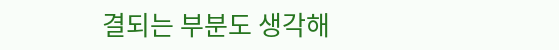결되는 부분도 생각해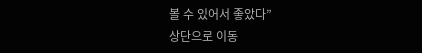볼 수 있어서 좋았다”
상단으로 이동